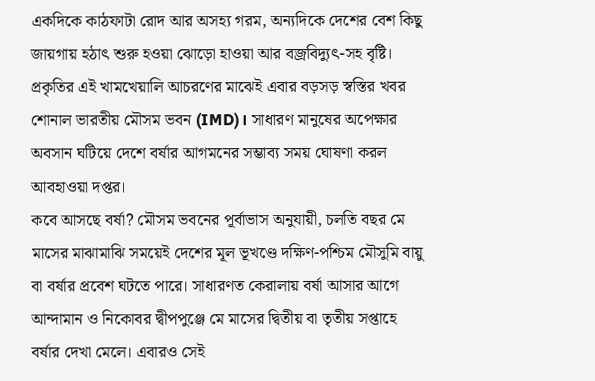একদিকে কাঠফাটা রোদ আর অসহ্য গরম, অন্যদিকে দেশের বেশ কিছু জায়গায় হঠাৎ শুরু হওয়া ঝোড়ো হাওয়া আর বজ্রবিদ্যুৎ-সহ বৃষ্টি। প্রকৃতির এই খামখেয়ালি আচরণের মাঝেই এবার বড়সড় স্বস্তির খবর শোনাল ভারতীয় মৌসম ভবন (IMD)। সাধারণ মানুষের অপেক্ষার অবসান ঘটিয়ে দেশে বর্ষার আগমনের সম্ভাব্য সময় ঘোষণা করল আবহাওয়া দপ্তর।
কবে আসছে বর্ষা? মৌসম ভবনের পূর্বাভাস অনুযায়ী, চলতি বছর মে মাসের মাঝামাঝি সময়েই দেশের মূল ভূখণ্ডে দক্ষিণ-পশ্চিম মৌসুমি বায়ু বা বর্ষার প্রবেশ ঘটতে পারে। সাধারণত কেরালায় বর্ষা আসার আগে আন্দামান ও নিকোবর দ্বীপপুঞ্জে মে মাসের দ্বিতীয় বা তৃতীয় সপ্তাহে বর্ষার দেখা মেলে। এবারও সেই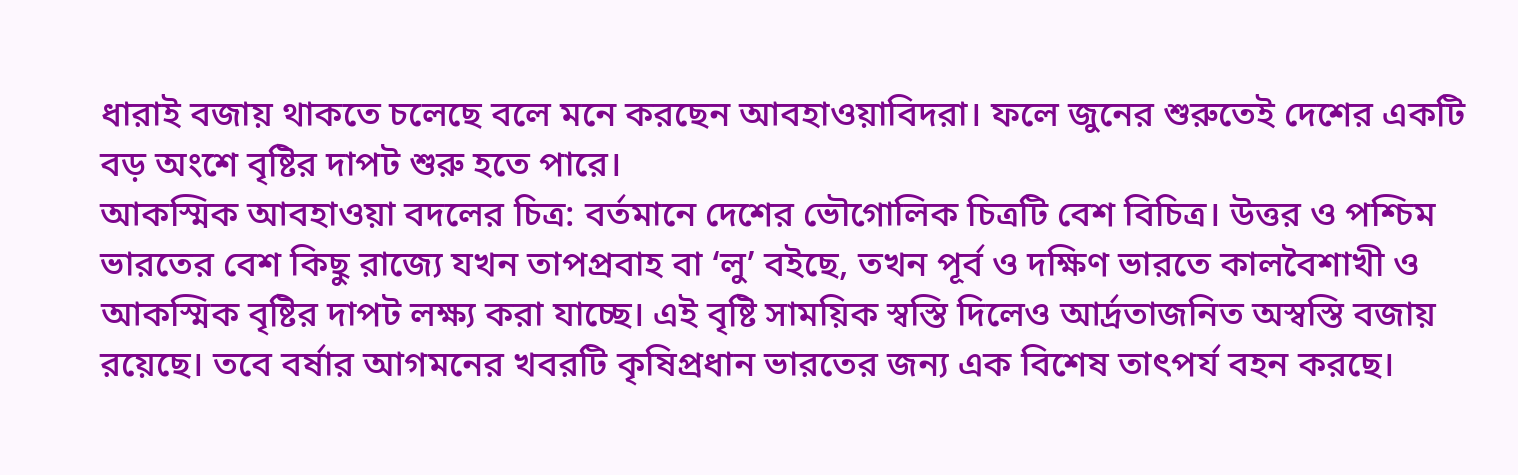ধারাই বজায় থাকতে চলেছে বলে মনে করছেন আবহাওয়াবিদরা। ফলে জুনের শুরুতেই দেশের একটি বড় অংশে বৃষ্টির দাপট শুরু হতে পারে।
আকস্মিক আবহাওয়া বদলের চিত্র: বর্তমানে দেশের ভৌগোলিক চিত্রটি বেশ বিচিত্র। উত্তর ও পশ্চিম ভারতের বেশ কিছু রাজ্যে যখন তাপপ্রবাহ বা ‘লু’ বইছে, তখন পূর্ব ও দক্ষিণ ভারতে কালবৈশাখী ও আকস্মিক বৃষ্টির দাপট লক্ষ্য করা যাচ্ছে। এই বৃষ্টি সাময়িক স্বস্তি দিলেও আর্দ্রতাজনিত অস্বস্তি বজায় রয়েছে। তবে বর্ষার আগমনের খবরটি কৃষিপ্রধান ভারতের জন্য এক বিশেষ তাৎপর্য বহন করছে।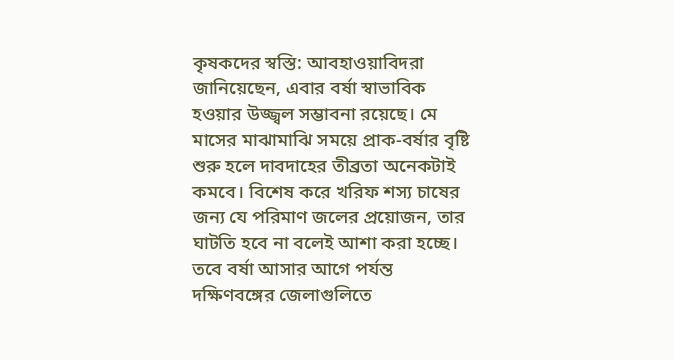কৃষকদের স্বস্তি: আবহাওয়াবিদরা জানিয়েছেন, এবার বর্ষা স্বাভাবিক হওয়ার উজ্জ্বল সম্ভাবনা রয়েছে। মে মাসের মাঝামাঝি সময়ে প্রাক-বর্ষার বৃষ্টি শুরু হলে দাবদাহের তীব্রতা অনেকটাই কমবে। বিশেষ করে খরিফ শস্য চাষের জন্য যে পরিমাণ জলের প্রয়োজন, তার ঘাটতি হবে না বলেই আশা করা হচ্ছে।
তবে বর্ষা আসার আগে পর্যন্ত দক্ষিণবঙ্গের জেলাগুলিতে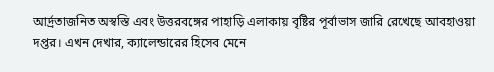আর্দ্রতাজনিত অস্বস্তি এবং উত্তরবঙ্গের পাহাড়ি এলাকায় বৃষ্টির পূর্বাভাস জারি রেখেছে আবহাওয়া দপ্তর। এখন দেখার, ক্যালেন্ডারের হিসেব মেনে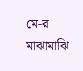মে-র মাঝামাঝি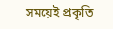সময়েই প্রকৃতি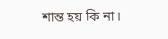শান্ত হয় কি না।